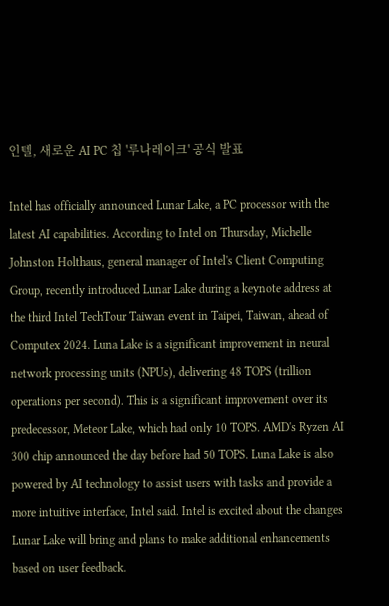인텔, 새로운 AI PC 칩 '루나레이크' 공식 발표

Intel has officially announced Lunar Lake, a PC processor with the latest AI capabilities. According to Intel on Thursday, Michelle Johnston Holthaus, general manager of Intel's Client Computing Group, recently introduced Lunar Lake during a keynote address at the third Intel TechTour Taiwan event in Taipei, Taiwan, ahead of Computex 2024. Luna Lake is a significant improvement in neural network processing units (NPUs), delivering 48 TOPS (trillion operations per second). This is a significant improvement over its predecessor, Meteor Lake, which had only 10 TOPS. AMD's Ryzen AI 300 chip announced the day before had 50 TOPS. Luna Lake is also powered by AI technology to assist users with tasks and provide a more intuitive interface, Intel said. Intel is excited about the changes Lunar Lake will bring and plans to make additional enhancements based on user feedback.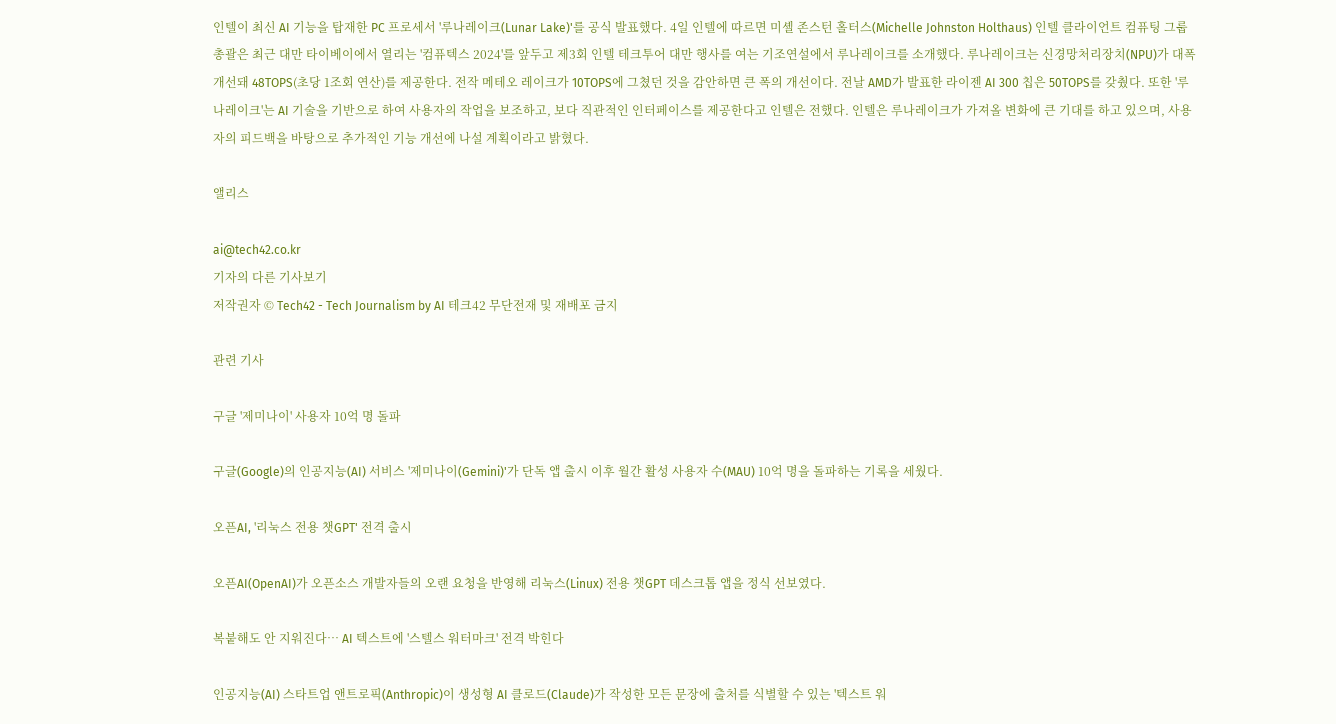인텔이 최신 AI 기능을 탑재한 PC 프로세서 '루나레이크(Lunar Lake)'를 공식 발표했다. 4일 인텔에 따르면 미셸 존스턴 홀터스(Michelle Johnston Holthaus) 인텔 클라이언트 컴퓨팅 그룹 총괄은 최근 대만 타이베이에서 열리는 '컴퓨텍스 2024'를 앞두고 제3회 인텔 테크투어 대만 행사를 여는 기조연설에서 루나레이크를 소개했다. 루나레이크는 신경망처리장치(NPU)가 대폭 개선돼 48TOPS(초당 1조회 연산)를 제공한다. 전작 메테오 레이크가 10TOPS에 그쳤던 것을 감안하면 큰 폭의 개선이다. 전날 AMD가 발표한 라이젠 AI 300 칩은 50TOPS를 갖췄다. 또한 '루나레이크'는 AI 기술을 기반으로 하여 사용자의 작업을 보조하고, 보다 직관적인 인터페이스를 제공한다고 인텔은 전했다. 인텔은 루나레이크가 가져올 변화에 큰 기대를 하고 있으며, 사용자의 피드백을 바탕으로 추가적인 기능 개선에 나설 계획이라고 밝혔다.

앨리스

ai@tech42.co.kr
기자의 다른 기사보기
저작권자 © Tech42 - Tech Journalism by AI 테크42 무단전재 및 재배포 금지

관련 기사

구글 '제미나이' 사용자 10억 명 돌파

구글(Google)의 인공지능(AI) 서비스 '제미나이(Gemini)'가 단독 앱 출시 이후 월간 활성 사용자 수(MAU) 10억 명을 돌파하는 기록을 세웠다.

오픈AI, '리눅스 전용 챗GPT' 전격 출시

오픈AI(OpenAI)가 오픈소스 개발자들의 오랜 요청을 반영해 리눅스(Linux) 전용 챗GPT 데스크톱 앱을 정식 선보였다.

복붙해도 안 지워진다… AI 텍스트에 '스텔스 워터마크' 전격 박힌다

인공지능(AI) 스타트업 앤트로픽(Anthropic)이 생성형 AI 클로드(Claude)가 작성한 모든 문장에 출처를 식별할 수 있는 '텍스트 워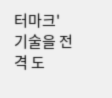터마크' 기술을 전격 도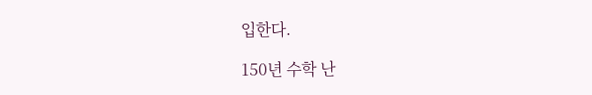입한다.

150년 수학 난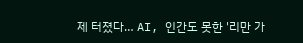제 터졌다… AI, 인간도 못한 '리만 가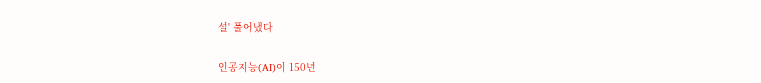설' 풀어냈다

인공지능(AI)이 150년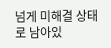넘게 미해결 상태로 남아있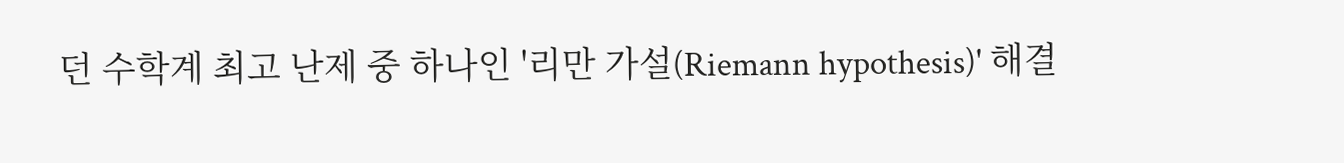던 수학계 최고 난제 중 하나인 '리만 가설(Riemann hypothesis)' 해결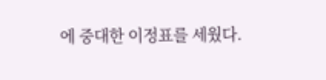에 중대한 이정표를 세웠다.